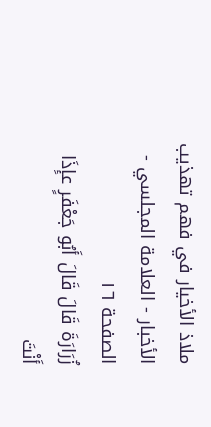ملاذ الأخيار في فهم تهذيب الأخبار - العلامة المجلسي - الصفحة ١٦
زُرَارَةَ قَالَ قَالَ أَبُو جَعْفَرٍ عإِذَا أَنْتَ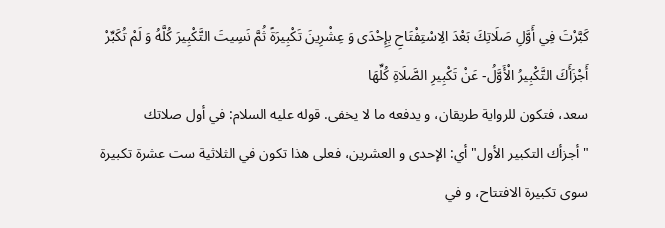كَبَّرْتَ فِي أَوَّلِ صَلَاتِكَ بَعْدَ الِاسْتِفْتَاحِ بِإِحْدَى وَ عِشْرِينَ تَكْبِيرَةً ثُمَّ نَسِيتَ التَّكْبِيرَ كُلَّهُ وَ لَمْ تُكَبِّرْ أَجْزَأَكَ التَّكْبِيرُ الْأَوَّلُ- عَنْ تَكْبِيرِ الصَّلَاةِ كُلِّهَا
سعد، فتكون للرواية طريقان، و يدفعه ما لا يخفى. قوله عليه السلام: في أول صلاتك
" أجزأك التكبير الأول" أي: الإحدى و العشرين، فعلى هذا تكون في الثلاثية ست عشرة تكبيرة سوى تكبيرة الافتتاح، و في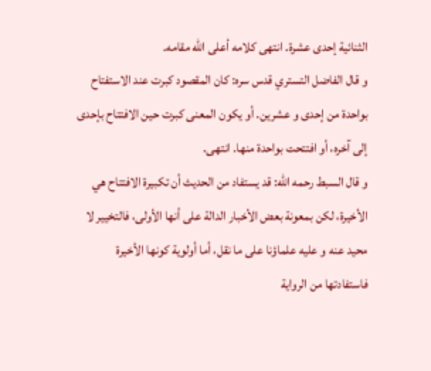الثنائية إحدى عشرة. انتهى كلامه أعلى الله مقامه.
و قال الفاضل التستري قدس سره: كان المقصود كبرت عند الاستفتاح بواحدة من إحدى و عشرين. أو يكون المعنى كبرت حين الافتتاح بإحدى إلى آخره، أو افتتحت بواحدة منها. انتهى.
و قال السبط رحمه الله: قد يستفاد من الحديث أن تكبيرة الافتتاح هي الأخيرة، لكن بمعونة بعض الأخبار الدالة على أنها الأولى، فالتخيير لا محيد عنه و عليه علماؤنا على ما نقل، أما أولوية كونها الأخيرة فاستفادتها من الرواية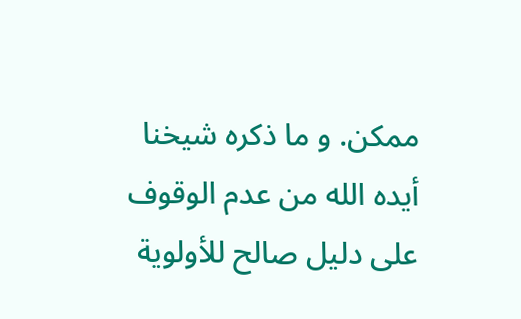ممكن. و ما ذكره شيخنا أيده الله من عدم الوقوف على دليل صالح للأولوية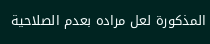المذكورة لعل مراده بعدم الصلاحية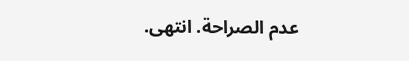عدم الصراحة. انتهى.